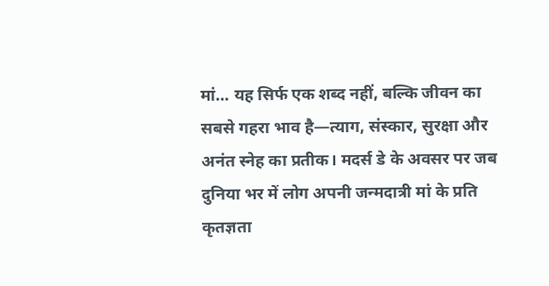मां… यह सिर्फ एक शब्द नहीं, बल्कि जीवन का सबसे गहरा भाव है—त्याग, संस्कार, सुरक्षा और अनंत स्नेह का प्रतीक। मदर्स डे के अवसर पर जब दुनिया भर में लोग अपनी जन्मदात्री मां के प्रति कृतज्ञता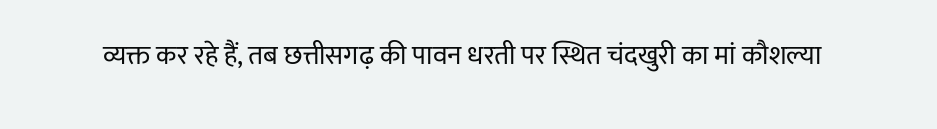व्यक्त कर रहे हैं, तब छत्तीसगढ़ की पावन धरती पर स्थित चंदखुरी का मां कौशल्या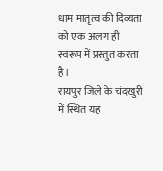धाम मातृत्व की दिव्यता को एक अलग ही स्वरूप में प्रस्तुत करता है।
रायपुर जिले के चंदखुरी में स्थित यह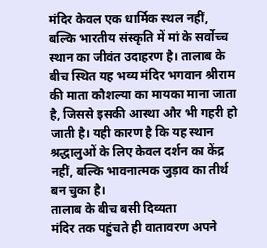मंदिर केवल एक धार्मिक स्थल नहीं, बल्कि भारतीय संस्कृति में मां के सर्वोच्च स्थान का जीवंत उदाहरण है। तालाब के बीच स्थित यह भव्य मंदिर भगवान श्रीराम की माता कौशल्या का मायका माना जाता है, जिससे इसकी आस्था और भी गहरी हो जाती है। यही कारण है कि यह स्थान श्रद्धालुओं के लिए केवल दर्शन का केंद्र नहीं, बल्कि भावनात्मक जुड़ाव का तीर्थ बन चुका है।
तालाब के बीच बसी दिव्यता
मंदिर तक पहुंचते ही वातावरण अपने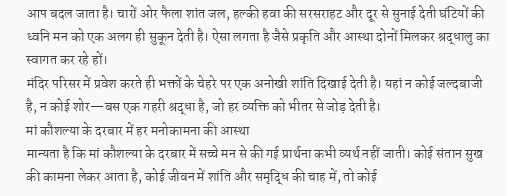आप बदल जाता है। चारों ओर फैला शांत जल, हल्की हवा की सरसराहट और दूर से सुनाई देती घंटियों की ध्वनि मन को एक अलग ही सुकून देती है। ऐसा लगता है जैसे प्रकृति और आस्था दोनों मिलकर श्रद्धालु का स्वागत कर रहे हों।
मंदिर परिसर में प्रवेश करते ही भक्तों के चेहरे पर एक अनोखी शांति दिखाई देती है। यहां न कोई जल्दबाजी है, न कोई शोर—बस एक गहरी श्रद्धा है, जो हर व्यक्ति को भीतर से जोड़ देती है।
मां कौशल्या के दरबार में हर मनोकामना की आस्था
मान्यता है कि मां कौशल्या के दरबार में सच्चे मन से की गई प्रार्थना कभी व्यर्थ नहीं जाती। कोई संतान सुख की कामना लेकर आता है, कोई जीवन में शांति और समृद्धि की चाह में, तो कोई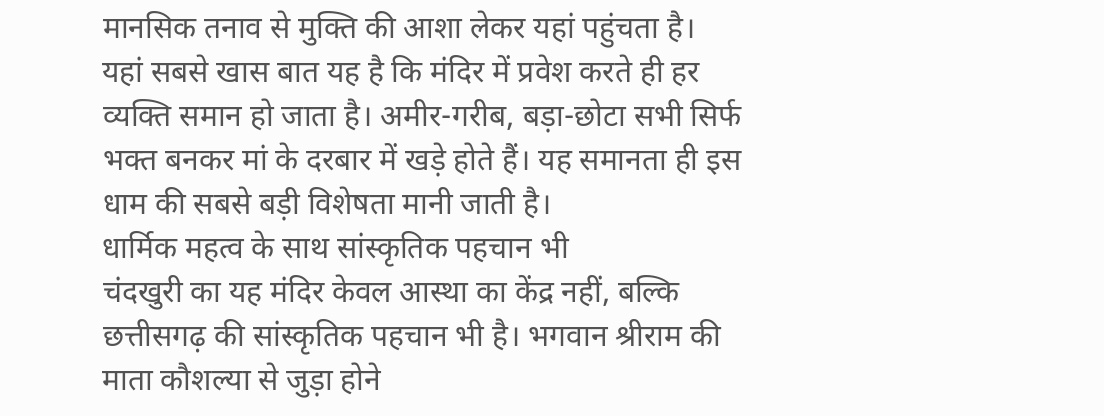मानसिक तनाव से मुक्ति की आशा लेकर यहां पहुंचता है।
यहां सबसे खास बात यह है कि मंदिर में प्रवेश करते ही हर व्यक्ति समान हो जाता है। अमीर-गरीब, बड़ा-छोटा सभी सिर्फ भक्त बनकर मां के दरबार में खड़े होते हैं। यह समानता ही इस धाम की सबसे बड़ी विशेषता मानी जाती है।
धार्मिक महत्व के साथ सांस्कृतिक पहचान भी
चंदखुरी का यह मंदिर केवल आस्था का केंद्र नहीं, बल्कि छत्तीसगढ़ की सांस्कृतिक पहचान भी है। भगवान श्रीराम की माता कौशल्या से जुड़ा होने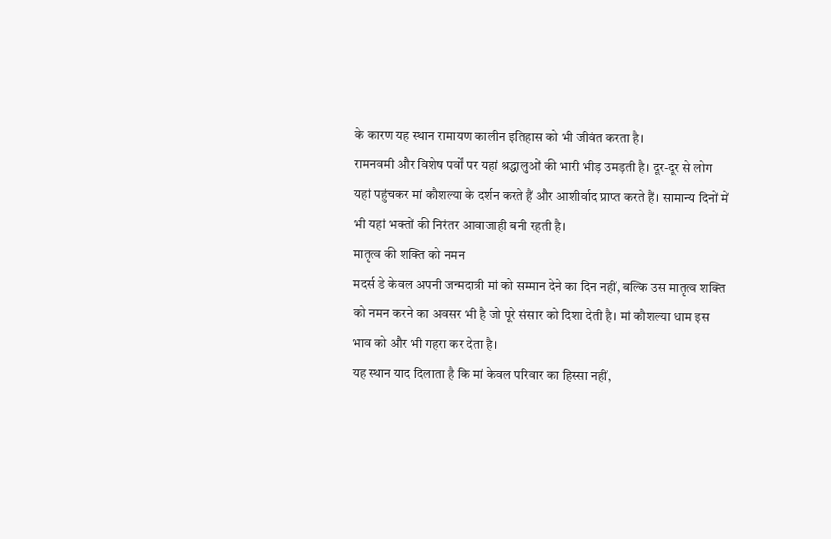के कारण यह स्थान रामायण कालीन इतिहास को भी जीवंत करता है।
रामनवमी और विशेष पर्वों पर यहां श्रद्धालुओं की भारी भीड़ उमड़ती है। दूर-दूर से लोग यहां पहुंचकर मां कौशल्या के दर्शन करते हैं और आशीर्वाद प्राप्त करते हैं। सामान्य दिनों में भी यहां भक्तों की निरंतर आवाजाही बनी रहती है।
मातृत्व की शक्ति को नमन
मदर्स डे केवल अपनी जन्मदात्री मां को सम्मान देने का दिन नहीं, बल्कि उस मातृत्व शक्ति को नमन करने का अवसर भी है जो पूरे संसार को दिशा देती है। मां कौशल्या धाम इस भाव को और भी गहरा कर देता है।
यह स्थान याद दिलाता है कि मां केवल परिवार का हिस्सा नहीं,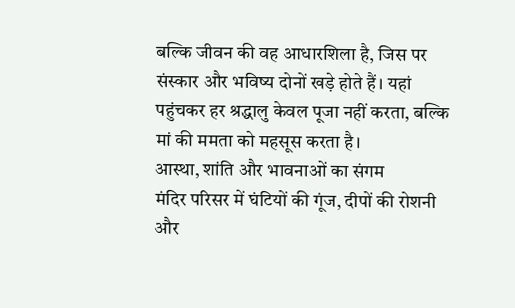बल्कि जीवन की वह आधारशिला है, जिस पर संस्कार और भविष्य दोनों खड़े होते हैं। यहां पहुंचकर हर श्रद्धालु केवल पूजा नहीं करता, बल्कि मां की ममता को महसूस करता है।
आस्था, शांति और भावनाओं का संगम
मंदिर परिसर में घंटियों की गूंज, दीपों की रोशनी और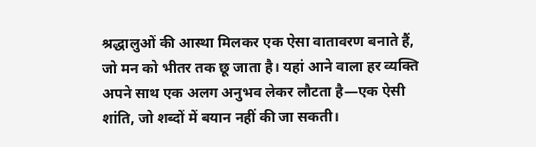श्रद्धालुओं की आस्था मिलकर एक ऐसा वातावरण बनाते हैं, जो मन को भीतर तक छू जाता है। यहां आने वाला हर व्यक्ति अपने साथ एक अलग अनुभव लेकर लौटता है—एक ऐसी शांति, जो शब्दों में बयान नहीं की जा सकती।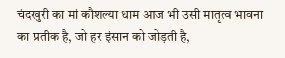चंदखुरी का मां कौशल्या धाम आज भी उसी मातृत्व भावना का प्रतीक है, जो हर इंसान को जोड़ती है,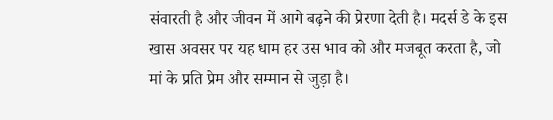संवारती है और जीवन में आगे बढ़ने की प्रेरणा देती है। मदर्स डे के इस खास अवसर पर यह धाम हर उस भाव को और मजबूत करता है, जो मां के प्रति प्रेम और सम्मान से जुड़ा है।